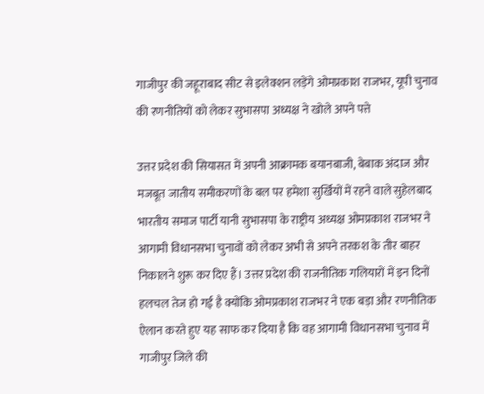गाजीपुर की जहूराबाद सीट से इलेक्शन लड़ेंगे ओमप्रकाश राजभर, यूपी चुनाव की रणनीतियों को लेकर सुभासपा अध्यक्ष ने खोले अपने पत्ते

उत्तर प्रदेश की सियासत में अपनी आक्रामक बयानबाजी, बेबाक अंदाज और मजबूत जातीय समीकरणों के बल पर हमेशा सुर्खियों में रहने वाले सुहेलबाद भारतीय समाज पार्टी यानी सुभासपा के राष्ट्रीय अध्यक्ष ओमप्रकाश राजभर ने आगामी विधानसभा चुनावों को लेकर अभी से अपने तरकश के तीर बाहर निकालने शुरू कर दिए हैं। उत्तर प्रदेश की राजनीतिक गलियारों में इन दिनों हलचल तेज हो गई है क्योंकि ओमप्रकाश राजभर ने एक बड़ा और रणनीतिक ऐलान करते हुए यह साफ कर दिया है कि वह आगामी विधानसभा चुनाव में गाजीपुर जिले की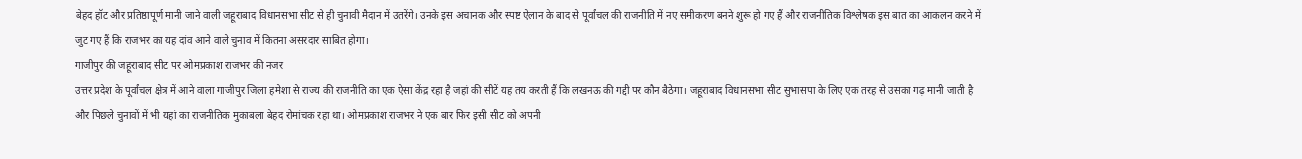बेहद हॉट और प्रतिष्ठापूर्ण मानी जाने वाली जहूराबाद विधानसभा सीट से ही चुनावी मैदान में उतरेंगे। उनके इस अचानक और स्पष्ट ऐलान के बाद से पूर्वांचल की राजनीति में नए समीकरण बनने शुरू हो गए हैं और राजनीतिक विश्लेषक इस बात का आकलन करने में जुट गए हैं कि राजभर का यह दांव आने वाले चुनाव में कितना असरदार साबित होगा।
गाजीपुर की जहूराबाद सीट पर ओमप्रकाश राजभर की नजर
उत्तर प्रदेश के पूर्वांचल क्षेत्र में आने वाला गाजीपुर जिला हमेशा से राज्य की राजनीति का एक ऐसा केंद्र रहा है जहां की सीटें यह तय करती हैं कि लखनऊ की गद्दी पर कौन बैठेगा। जहूराबाद विधानसभा सीट सुभासपा के लिए एक तरह से उसका गढ़ मानी जाती है और पिछले चुनावों में भी यहां का राजनीतिक मुकाबला बेहद रोमांचक रहा था। ओमप्रकाश राजभर ने एक बार फिर इसी सीट को अपनी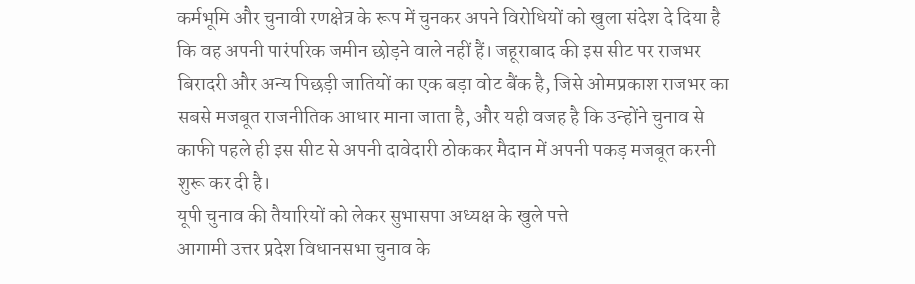कर्मभूमि और चुनावी रणक्षेत्र के रूप में चुनकर अपने विरोधियों को खुला संदेश दे दिया है कि वह अपनी पारंपरिक जमीन छोड़ने वाले नहीं हैं। जहूराबाद की इस सीट पर राजभर बिरादरी और अन्य पिछड़ी जातियों का एक बड़ा वोट बैंक है, जिसे ओमप्रकाश राजभर का सबसे मजबूत राजनीतिक आधार माना जाता है, और यही वजह है कि उन्होंने चुनाव से काफी पहले ही इस सीट से अपनी दावेदारी ठोककर मैदान में अपनी पकड़ मजबूत करनी शुरू कर दी है।
यूपी चुनाव की तैयारियों को लेकर सुभासपा अध्यक्ष के खुले पत्ते
आगामी उत्तर प्रदेश विधानसभा चुनाव के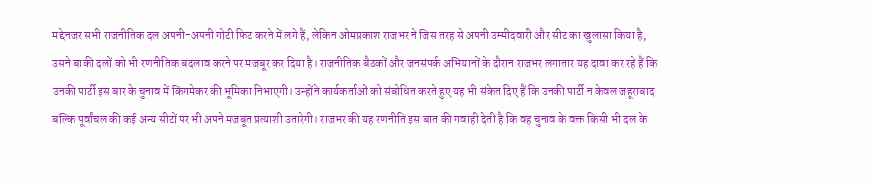मद्देनजर सभी राजनीतिक दल अपनी-अपनी गोटी फिट करने में लगे हैं, लेकिन ओमप्रकाश राजभर ने जिस तरह से अपनी उम्मीदवारी और सीट का खुलासा किया है, उसने बाकी दलों को भी रणनीतिक बदलाव करने पर मजबूर कर दिया है। राजनीतिक बैठकों और जनसंपर्क अभियानों के दौरान राजभर लगातार यह दावा कर रहे हैं कि उनकी पार्टी इस बार के चुनाव में किंगमेकर की भूमिका निभाएगी। उन्होंने कार्यकर्ताओं को संबोधित करते हुए यह भी संकेत दिए हैं कि उनकी पार्टी न केवल जहूराबाद बल्कि पूर्वांचल की कई अन्य सीटों पर भी अपने मजबूत प्रत्याशी उतारेगी। राजभर की यह रणनीति इस बात की गवाही देती है कि वह चुनाव के वक्त किसी भी दल के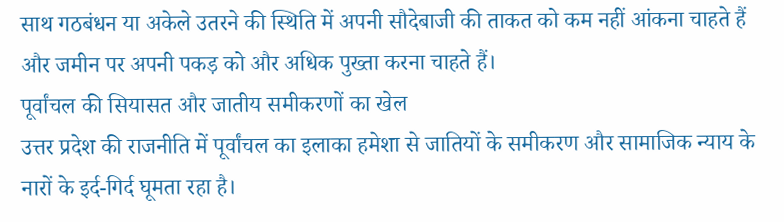साथ गठबंधन या अकेले उतरने की स्थिति में अपनी सौदेबाजी की ताकत को कम नहीं आंकना चाहते हैं और जमीन पर अपनी पकड़ को और अधिक पुख्ता करना चाहते हैं।
पूर्वांचल की सियासत और जातीय समीकरणों का खेल
उत्तर प्रदेश की राजनीति में पूर्वांचल का इलाका हमेशा से जातियों के समीकरण और सामाजिक न्याय के नारों के इर्द-गिर्द घूमता रहा है।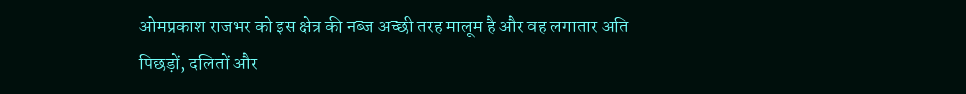ओमप्रकाश राजभर को इस क्षेत्र की नब्ज अच्छी तरह मालूम है और वह लगातार अति पिछड़ों, दलितों और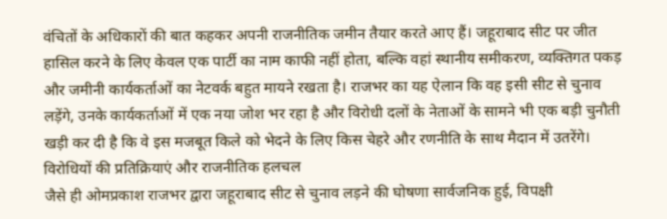वंचितों के अधिकारों की बात कहकर अपनी राजनीतिक जमीन तैयार करते आए हैं। जहूराबाद सीट पर जीत हासिल करने के लिए केवल एक पार्टी का नाम काफी नहीं होता, बल्कि वहां स्थानीय समीकरण, व्यक्तिगत पकड़ और जमीनी कार्यकर्ताओं का नेटवर्क बहुत मायने रखता है। राजभर का यह ऐलान कि वह इसी सीट से चुनाव लड़ेंगे, उनके कार्यकर्ताओं में एक नया जोश भर रहा है और विरोधी दलों के नेताओं के सामने भी एक बड़ी चुनौती खड़ी कर दी है कि वे इस मजबूत किले को भेदने के लिए किस चेहरे और रणनीति के साथ मैदान में उतरेंगे।
विरोधियों की प्रतिक्रियाएं और राजनीतिक हलचल
जैसे ही ओमप्रकाश राजभर द्वारा जहूराबाद सीट से चुनाव लड़ने की घोषणा सार्वजनिक हुई, विपक्षी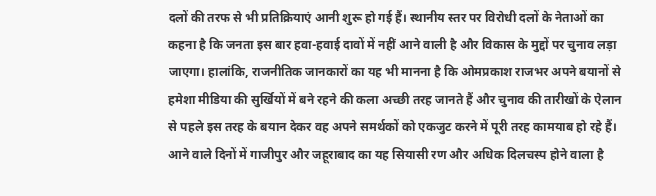दलों की तरफ से भी प्रतिक्रियाएं आनी शुरू हो गई हैं। स्थानीय स्तर पर विरोधी दलों के नेताओं का कहना है कि जनता इस बार हवा-हवाई दावों में नहीं आने वाली है और विकास के मुद्दों पर चुनाव लड़ा जाएगा। हालांकि, राजनीतिक जानकारों का यह भी मानना है कि ओमप्रकाश राजभर अपने बयानों से हमेशा मीडिया की सुर्खियों में बने रहने की कला अच्छी तरह जानते हैं और चुनाव की तारीखों के ऐलान से पहले इस तरह के बयान देकर वह अपने समर्थकों को एकजुट करने में पूरी तरह कामयाब हो रहे हैं। आने वाले दिनों में गाजीपुर और जहूराबाद का यह सियासी रण और अधिक दिलचस्प होने वाला है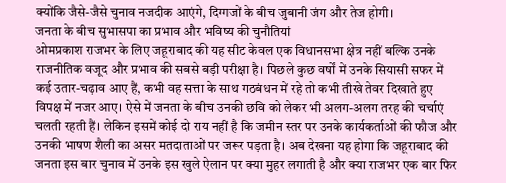क्योंकि जैसे-जैसे चुनाव नजदीक आएंगे, दिग्गजों के बीच जुबानी जंग और तेज होगी।
जनता के बीच सुभासपा का प्रभाव और भविष्य की चुनौतियां
ओमप्रकाश राजभर के लिए जहूराबाद की यह सीट केवल एक विधानसभा क्षेत्र नहीं बल्कि उनके राजनीतिक वजूद और प्रभाव की सबसे बड़ी परीक्षा है। पिछले कुछ वर्षों में उनके सियासी सफर में कई उतार-चढ़ाव आए हैं, कभी वह सत्ता के साथ गठबंधन में रहे तो कभी तीखे तेवर दिखाते हुए विपक्ष में नजर आए। ऐसे में जनता के बीच उनकी छवि को लेकर भी अलग-अलग तरह की चर्चाएं चलती रहती हैं। लेकिन इसमें कोई दो राय नहीं है कि जमीन स्तर पर उनके कार्यकर्ताओं की फौज और उनकी भाषण शैली का असर मतदाताओं पर जरूर पड़ता है। अब देखना यह होगा कि जहूराबाद की जनता इस बार चुनाव में उनके इस खुले ऐलान पर क्या मुहर लगाती है और क्या राजभर एक बार फिर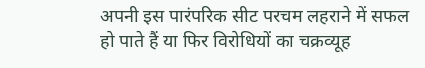अपनी इस पारंपरिक सीट परचम लहराने में सफल हो पाते हैं या फिर विरोधियों का चक्रव्यूह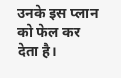उनके इस प्लान को फेल कर देता है।